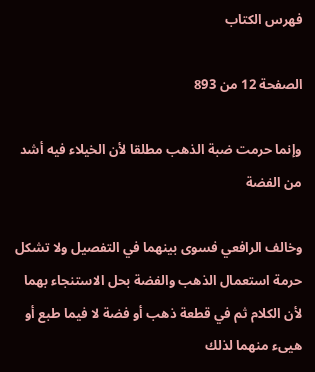فهرس الكتاب

الصفحة 12 من 893

وإنما حرمت ضبة الذهب مطلقا لأن الخيلاء فيه أشد من الفضة

وخالف الرافعي فسوى بينهما في التفصيل ولا تشكل حرمة استعمال الذهب والفضة بحل الاستنجاء بهما لأن الكلام ثم في قطعة ذهب أو فضة لا فيما طبع أو هيىء منهما لذلك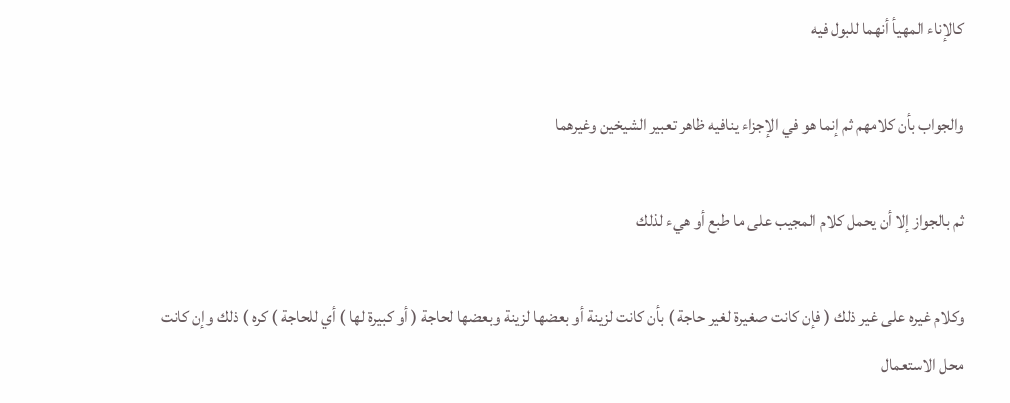كالإناء المهيأ أنهما للبول فيه

والجواب بأن كلامهم ثم إنما هو في الإجزاء ينافيه ظاهر تعبير الشيخين وغيرهما

ثم بالجواز إلا أن يحمل كلام المجيب على ما طبع أو هيء لذلك

وكلام غيره على غير ذلك ( فإن كانت صغيرة لغير حاجة ) بأن كانت لزينة أو بعضها لزينة وبعضها لحاجة ( أو كبيرة لها ) أي للحاجة ) كره ) ذلك وإن كانت محل الاستعمال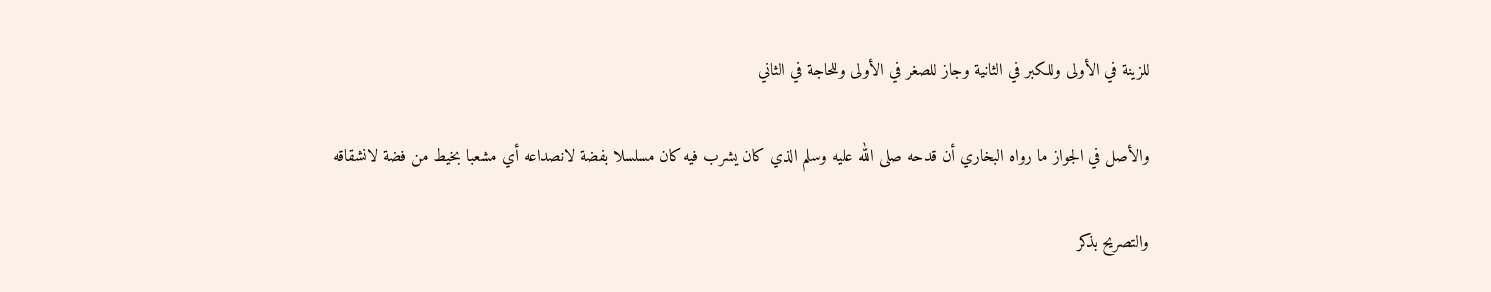للزينة في الأولى وللكبر في الثانية وجاز للصغر في الأولى وللحاجة في الثاني

والأصل في الجواز ما رواه البخاري أن قدحه صلى الله عليه وسلم الذي كان يشرب فيه كان مسلسلا بفضة لانصداعه أي مشعبا بخيط من فضة لانشقاقه

والتصريح بذكر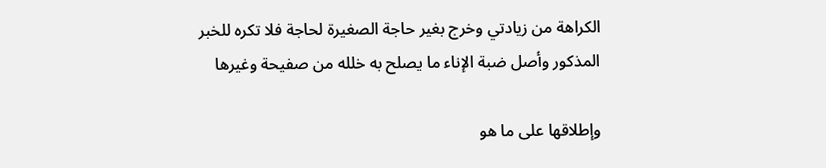الكراهة من زيادتي وخرج بغير حاجة الصغيرة لحاجة فلا تكره للخبر المذكور وأصل ضبة الإناء ما يصلح به خلله من صفيحة وغيرها

وإطلاقها على ما هو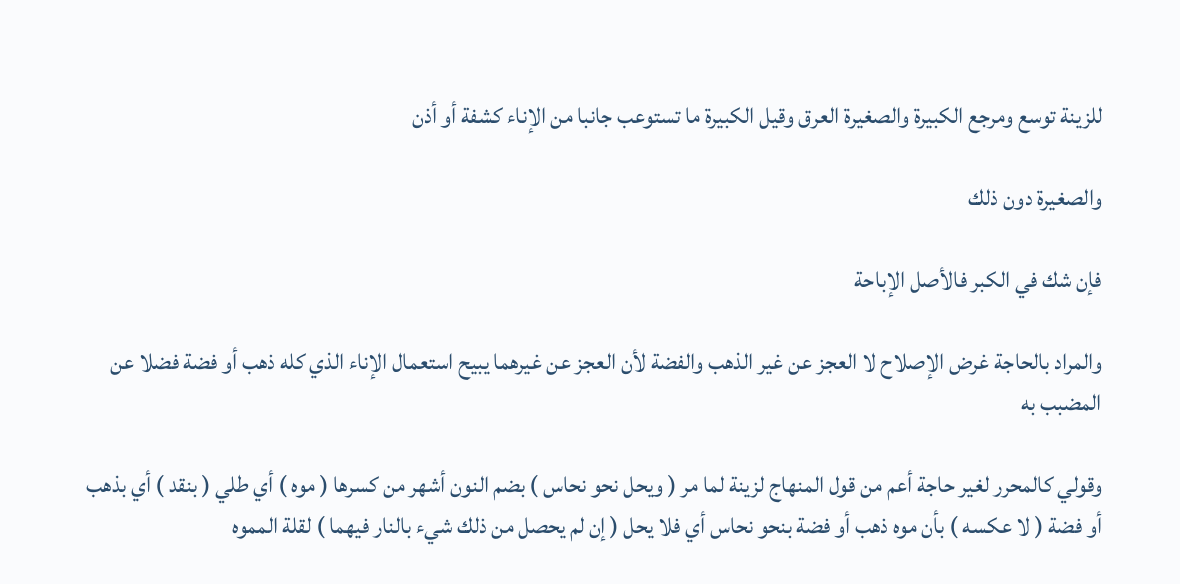للزينة توسع ومرجع الكبيرة والصغيرة العرق وقيل الكبيرة ما تستوعب جانبا من الإناء كشفة أو أذن

والصغيرة دون ذلك

فإن شك في الكبر فالأصل الإباحة

والمراد بالحاجة غرض الإصلاح لا العجز عن غير الذهب والفضة لأن العجز عن غيرهما يبيح استعمال الإناء الذي كله ذهب أو فضة فضلا عن المضبب به

وقولي كالمحرر لغير حاجة أعم من قول المنهاج لزينة لما مر ( ويحل نحو نحاس ) بضم النون أشهر من كسرها ( موه ) أي طلي ( بنقد ) أي بذهب أو فضة ( لا عكسه ) بأن موه ذهب أو فضة بنحو نحاس أي فلا يحل ( إن لم يحصل من ذلك شيء بالنار فيهما ) لقلة المموه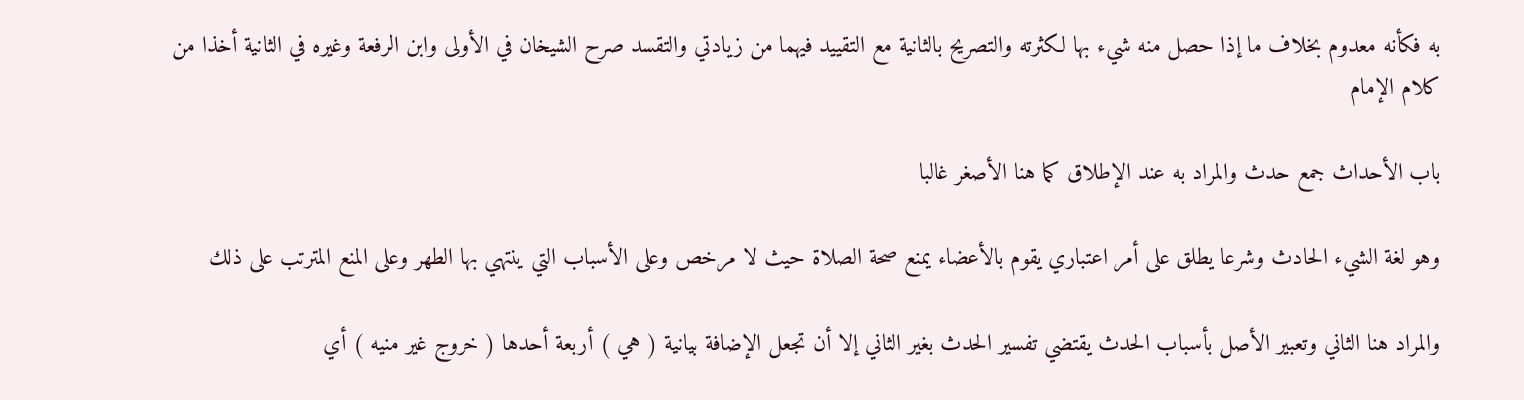به فكأنه معدوم بخلاف ما إذا حصل منه شيء بها لكثرته والتصريح بالثانية مع التقييد فيهما من زيادتي والتقسد صرح الشيخان في الأولى وابن الرفعة وغيره في الثانية أخذا من كلام الإمام

باب الأحداث جمع حدث والمراد به عند الإطلاق كما هنا الأصغر غالبا

وهو لغة الشيء الحادث وشرعا يطلق على أمر اعتباري يقوم بالأعضاء يمنع صحة الصلاة حيث لا مرخص وعلى الأسباب التي ينتهي بها الطهر وعلى المنع المترتب على ذلك

والمراد هنا الثاني وتعبير الأصل بأسباب الحدث يقتضي تفسير الحدث بغير الثاني إلا أن تجعل الإضافة بيانية ( هي ) أربعة أحدها ( خروج غير منيه ) أي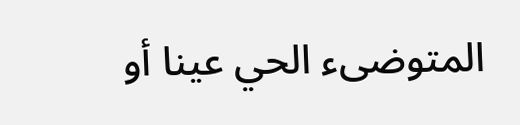المتوضىء الحي عينا أو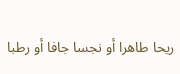ريحا طاهرا أو نجسا جافا أو رطبا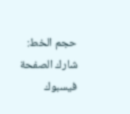حجم الخط:
شارك الصفحة
فيسبوك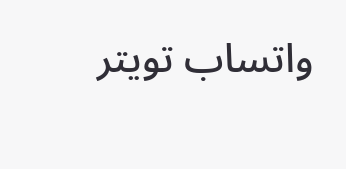واتساب تويتر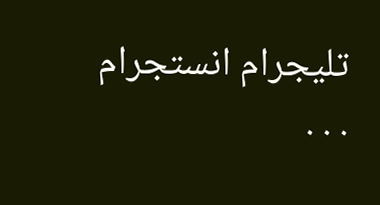تليجرام انستجرام
. . .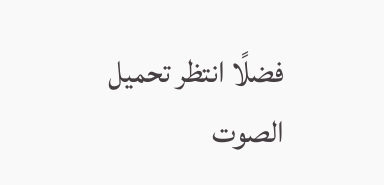فضلًا انتظر تحميل الصوت